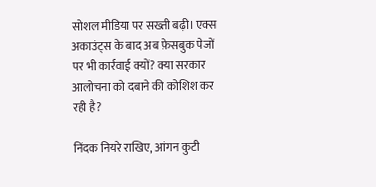सोशल मीडिया पर सख्ती बढ़ी। एक्स अकाउंट्स के बाद अब फ़ेसबुक पेजों पर भी कार्रवाई क्यों? क्या सरकार आलोचना को दबाने की कोशिश कर रही है?

निंदक नियरे राखिए, आंगन कुटी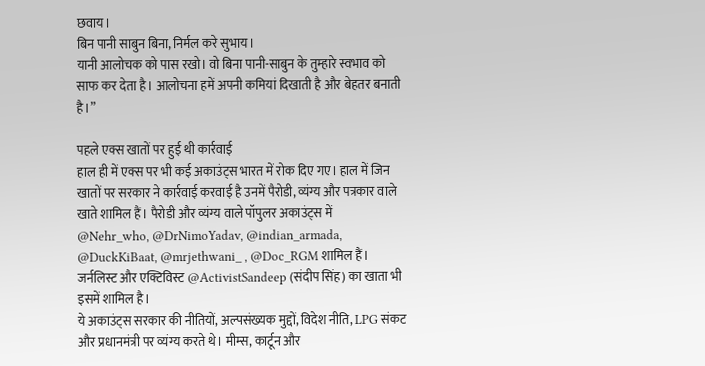छवाय।
बिन पानी साबुन बिना, निर्मल करे सुभाय।
यानी आलोचक को पास रखो। वो बिना पानी-साबुन के तुम्हारे स्वभाव को साफ कर देता है। आलोचना हमें अपनी कमियां दिखाती है और बेहतर बनाती है।”

पहले एक्स खातों पर हुई थी कार्रवाई
हाल ही में एक्स पर भी कई अकाउंट्स भारत में रोक दिए गए। हाल में जिन खातों पर सरकार ने कार्रवाई करवाई है उनमें पैरोडी, व्यंग्य और पत्रकार वाले खाते शामिल हैं। पैरोडी और व्यंग्य वाले पॉपुलर अकाउंट्स में @Nehr_who, @DrNimoYadav, @indian_armada, @DuckKiBaat, @mrjethwani_ , @Doc_RGM शामिल हैं। जर्नलिस्ट और एक्टिविस्ट @ActivistSandeep (संदीप सिंह) का खाता भी इसमें शामिल है।
ये अकाउंट्स सरकार की नीतियों, अल्पसंख्यक मुद्दों, विदेश नीति, LPG संकट और प्रधानमंत्री पर व्यंग्य करते थे। मीम्स, कार्टून और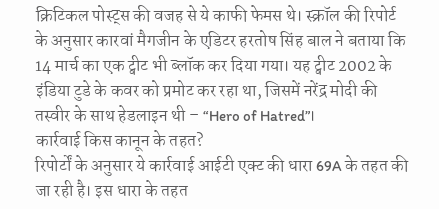क्रिटिकल पोस्ट्स की वजह से ये काफी फेमस थे। स्क्रॉल की रिपोर्ट के अनुसार कारवां मैगजीन के एडिटर हरतोष सिंह बाल ने बताया कि 14 मार्च का एक ट्वीट भी ब्लॉक कर दिया गया। यह ट्वीट 2002 के इंडिया टुडे के कवर को प्रमोट कर रहा था, जिसमें नरेंद्र मोदी की तस्वीर के साथ हेडलाइन थी – “Hero of Hatred”।
कार्रवाई किस कानून के तहत?
रिपोर्टों के अनुसार ये कार्रवाई आईटी एक्ट की धारा 69A के तहत की जा रही है। इस धारा के तहत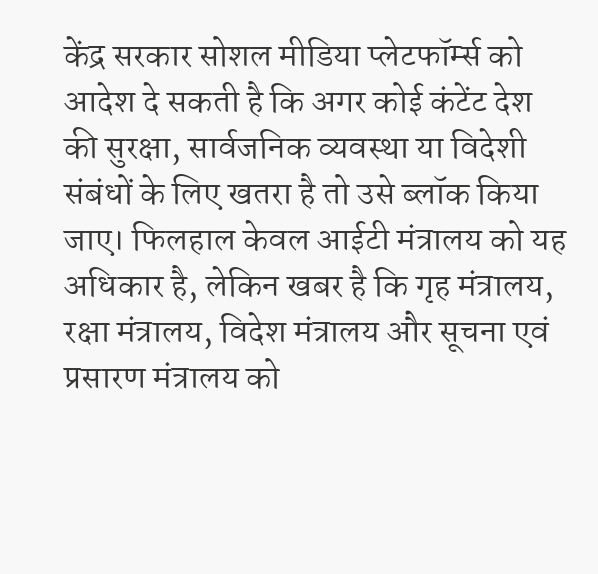केंद्र सरकार सोशल मीडिया प्लेटफॉर्म्स को आदेश दे सकती है कि अगर कोई कंटेंट देश की सुरक्षा, सार्वजनिक व्यवस्था या विदेशी संबंधों के लिए खतरा है तो उसे ब्लॉक किया जाए। फिलहाल केवल आईटी मंत्रालय को यह अधिकार है, लेकिन खबर है कि गृह मंत्रालय, रक्षा मंत्रालय, विदेश मंत्रालय और सूचना एवं प्रसारण मंत्रालय को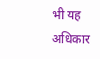भी यह अधिकार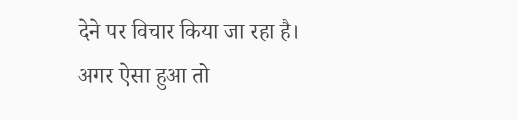देने पर विचार किया जा रहा है। अगर ऐसा हुआ तो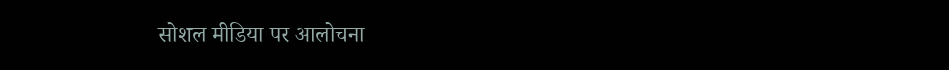सोशल मीडिया पर आलोचना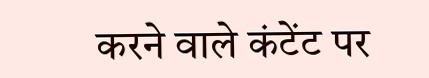करने वाले कंटेंट पर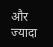और ज्यादा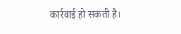कार्रवाई हो सकती है।